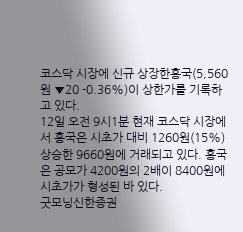코스닥 시장에 신규 상장한흥국(5,560원 ▼20 -0.36%)이 상한가를 기록하고 있다.
12일 오전 9시1분 현재 코스닥 시장에서 흥국은 시초가 대비 1260원(15%) 상승한 9660원에 거래되고 있다. 흥국은 공모가 4200원의 2배이 8400원에 시초가가 형성된 바 있다.
굿모닝신한증권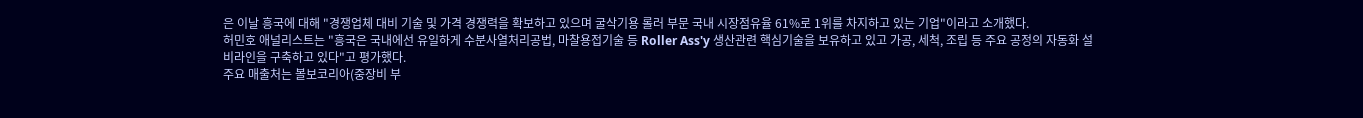은 이날 흥국에 대해 "경쟁업체 대비 기술 및 가격 경쟁력을 확보하고 있으며 굴삭기용 롤러 부문 국내 시장점유율 61%로 1위를 차지하고 있는 기업"이라고 소개했다.
허민호 애널리스트는 "흥국은 국내에선 유일하게 수분사열처리공법, 마찰용접기술 등 Roller Ass'y 생산관련 핵심기술을 보유하고 있고 가공, 세척, 조립 등 주요 공정의 자동화 설비라인을 구축하고 있다"고 평가했다.
주요 매출처는 볼보코리아(중장비 부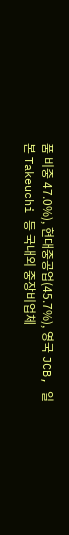품 비중 47.0%), 현대중공업(45.7%), 영국 JCB, 일본 Takeuchi 등 국내외 중장비업체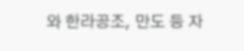와 한라공조, 만도 등 자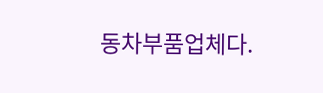동차부품업체다.